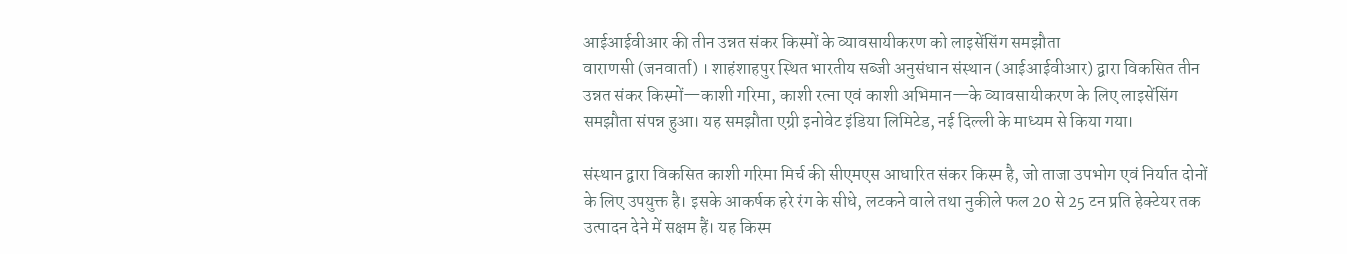आईआईवीआर की तीन उन्नत संकर किस्मों के व्यावसायीकरण को लाइसेंसिंग समझौता
वाराणसी (जनवार्ता) । शाहंशाहपुर स्थित भारतीय सब्जी अनुसंधान संस्थान (आईआईवीआर) द्वारा विकसित तीन उन्नत संकर किस्मों—काशी गरिमा, काशी रत्ना एवं काशी अभिमान—के व्यावसायीकरण के लिए लाइसेंसिंग समझौता संपन्न हुआ। यह समझौता एग्री इनोवेट इंडिया लिमिटेड, नई दिल्ली के माध्यम से किया गया।

संस्थान द्वारा विकसित काशी गरिमा मिर्च की सीएमएस आधारित संकर किस्म है, जो ताजा उपभोग एवं निर्यात दोनों के लिए उपयुक्त है। इसके आकर्षक हरे रंग के सीधे, लटकने वाले तथा नुकीले फल 20 से 25 टन प्रति हेक्टेयर तक उत्पादन देने में सक्षम हैं। यह किस्म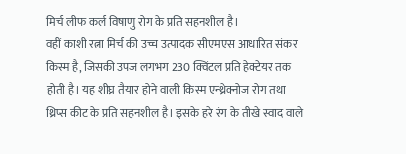मिर्च लीफ कर्ल विषाणु रोग के प्रति सहनशील है।
वहीं काशी रत्ना मिर्च की उच्च उत्पादक सीएमएस आधारित संकर किस्म है, जिसकी उपज लगभग 230 क्विंटल प्रति हेक्टेयर तक होती है। यह शीघ्र तैयार होने वाली किस्म एन्थ्रेक्नोज रोग तथा थ्रिप्स कीट के प्रति सहनशील है। इसके हरे रंग के तीखे स्वाद वाले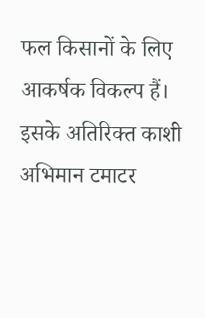फल किसानों के लिए आकर्षक विकल्प हैं।
इसके अतिरिक्त काशी अभिमान टमाटर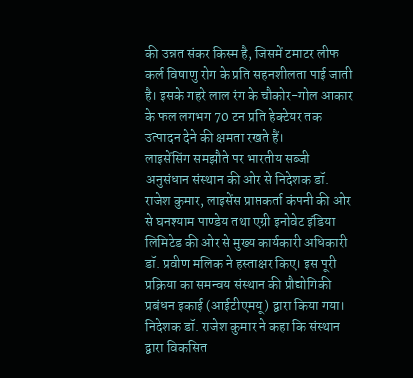की उन्नत संकर किस्म है, जिसमें टमाटर लीफ कर्ल विषाणु रोग के प्रति सहनशीलता पाई जाती है। इसके गहरे लाल रंग के चौकोर-गोल आकार के फल लगभग 70 टन प्रति हेक्टेयर तक उत्पादन देने की क्षमता रखते हैं।
लाइसेंसिंग समझौते पर भारतीय सब्जी अनुसंधान संस्थान की ओर से निदेशक डॉ. राजेश कुमार, लाइसेंस प्राप्तकर्ता कंपनी की ओर से घनश्याम पाण्डेय तथा एग्री इनोवेट इंडिया लिमिटेड की ओर से मुख्य कार्यकारी अधिकारी डॉ. प्रवीण मलिक ने हस्ताक्षर किए। इस पूरी प्रक्रिया का समन्वय संस्थान की प्रौद्योगिकी प्रबंधन इकाई (आईटीएमयू) द्वारा किया गया।
निदेशक डॉ. राजेश कुमार ने कहा कि संस्थान द्वारा विकसित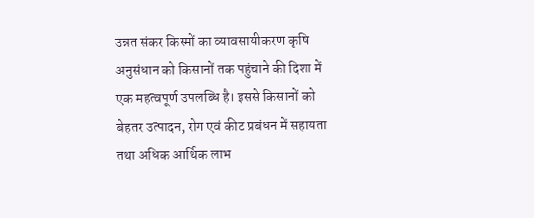उन्नत संकर किस्मों का व्यावसायीकरण कृषि अनुसंधान को किसानों तक पहुंचाने की दिशा में एक महत्वपूर्ण उपलब्धि है। इससे किसानों को बेहतर उत्पादन, रोग एवं कीट प्रबंधन में सहायता तथा अधिक आर्थिक लाभ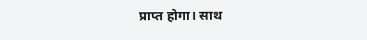प्राप्त होगा। साथ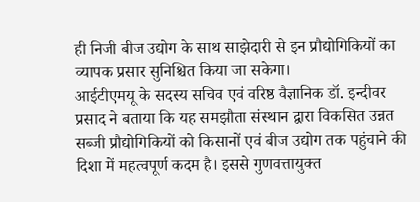ही निजी बीज उद्योग के साथ साझेदारी से इन प्रौद्योगिकियों का व्यापक प्रसार सुनिश्चित किया जा सकेगा।
आईटीएमयू के सदस्य सचिव एवं वरिष्ठ वैज्ञानिक डॉ. इन्दीवर प्रसाद ने बताया कि यह समझौता संस्थान द्वारा विकसित उन्नत सब्जी प्रौद्योगिकियों को किसानों एवं बीज उद्योग तक पहुंचाने की दिशा में महत्वपूर्ण कदम है। इससे गुणवत्तायुक्त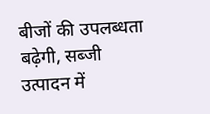बीजों की उपलब्धता बढ़ेगी, सब्जी उत्पादन में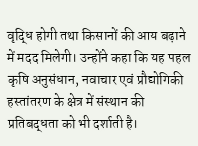वृद्धि होगी तथा किसानों की आय बढ़ाने में मदद मिलेगी। उन्होंने कहा कि यह पहल कृषि अनुसंधान, नवाचार एवं प्रौद्योगिकी हस्तांतरण के क्षेत्र में संस्थान की प्रतिबद्धता को भी दर्शाती है।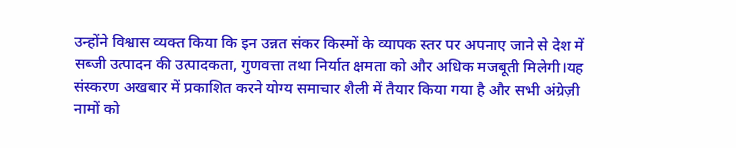उन्होंने विश्वास व्यक्त किया कि इन उन्नत संकर किस्मों के व्यापक स्तर पर अपनाए जाने से देश में सब्जी उत्पादन की उत्पादकता, गुणवत्ता तथा निर्यात क्षमता को और अधिक मजबूती मिलेगी।यह संस्करण अखबार में प्रकाशित करने योग्य समाचार शैली में तैयार किया गया है और सभी अंग्रेज़ी नामों को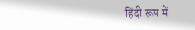हिंदी रूप में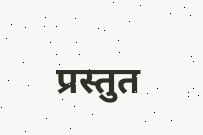प्रस्तुत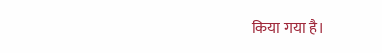किया गया है।